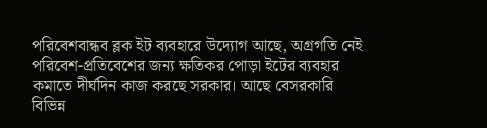পরিবেশবান্ধব ব্লক ইট ব্যবহারে উদ্যোগ আছে, অগ্রগতি নেই
পরিবেশ-প্রতিবেশের জন্য ক্ষতিকর পোড়া ইটের ব্যবহার কমাতে দীর্ঘদিন কাজ করছে সরকার। আছে বেসরকারি বিভিন্ন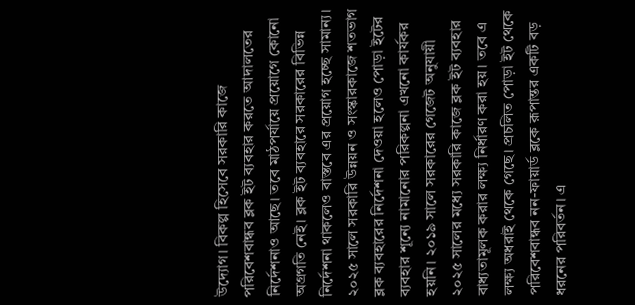উদ্যোগ। বিকল্প হিসেবে সরকারি কাজে পরিবেশবান্ধব ব্লক ইট ব্যবহার করতে আদালতের নির্দেশনাও আছে। তবে মাঠপর্যায়ে প্রয়োগে কোনো অগ্রগতি নেই। ব্লক ইট ব্যবহারে সরকারের বিভিন্ন নির্দেশনা থাকলেও বাস্তবে এর প্রয়োগ হচ্ছে সামান্য। ২০২৫ সালে সরকারি উন্নয়ন ও সংস্কারকাজে শতভাগ ব্লক ব্যবহারের নির্দেশনা দেওয়া হলেও পোড়া ইটের ব্যবহার শূন্যে নামানোর পরিকল্পনা এখনো কার্যকর হয়নি। ২০১৯ সালে সরকারের গেজেট অনুযায়ী ২০২৫ সালের মধ্যে সরকারি কাজে ব্লক ইট ব্যবহার বাধ্যতামূলক করার লক্ষ্য নির্ধারণ করা হয়। তবে এ লক্ষ্য অধরাই থেকে গেছে। প্রচলিত পোড়া ইট থেকে পরিবেশবান্ধব নন-ফায়ার্ড ব্লকে রূপান্তর একটি বড় ধরনের পরিবর্তন। এ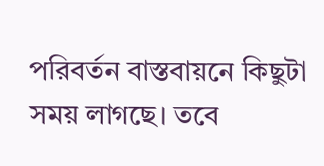পরিবর্তন বাস্তবায়নে কিছুটা সময় লাগছে। তবে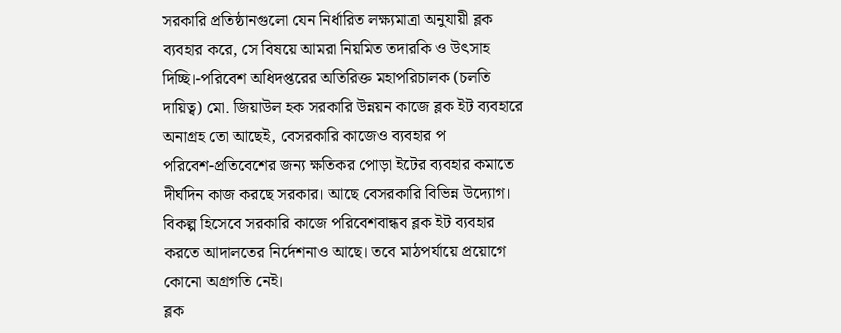সরকারি প্রতিষ্ঠানগুলো যেন নির্ধারিত লক্ষ্যমাত্রা অনুযায়ী ব্লক ব্যবহার করে, সে বিষয়ে আমরা নিয়মিত তদারকি ও উৎসাহ দিচ্ছি।-পরিবেশ অধিদপ্তরের অতিরিক্ত মহাপরিচালক (চলতি দায়িত্ব) মো. জিয়াউল হক সরকারি উন্নয়ন কাজে ব্লক ইট ব্যবহারে অনাগ্রহ তো আছেই, বেসরকারি কাজেও ব্যবহার প
পরিবেশ-প্রতিবেশের জন্য ক্ষতিকর পোড়া ইটের ব্যবহার কমাতে দীর্ঘদিন কাজ করছে সরকার। আছে বেসরকারি বিভিন্ন উদ্যোগ। বিকল্প হিসেবে সরকারি কাজে পরিবেশবান্ধব ব্লক ইট ব্যবহার করতে আদালতের নির্দেশনাও আছে। তবে মাঠপর্যায়ে প্রয়োগে কোনো অগ্রগতি নেই।
ব্লক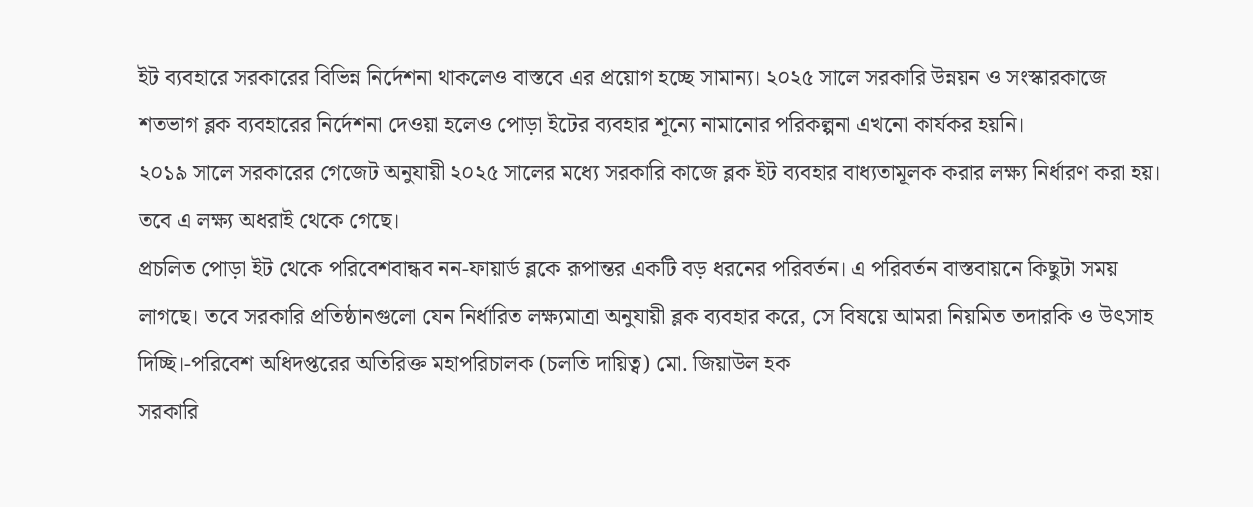ইট ব্যবহারে সরকারের বিভিন্ন নির্দেশনা থাকলেও বাস্তবে এর প্রয়োগ হচ্ছে সামান্য। ২০২৫ সালে সরকারি উন্নয়ন ও সংস্কারকাজে শতভাগ ব্লক ব্যবহারের নির্দেশনা দেওয়া হলেও পোড়া ইটের ব্যবহার শূন্যে নামানোর পরিকল্পনা এখনো কার্যকর হয়নি।
২০১৯ সালে সরকারের গেজেট অনুযায়ী ২০২৫ সালের মধ্যে সরকারি কাজে ব্লক ইট ব্যবহার বাধ্যতামূলক করার লক্ষ্য নির্ধারণ করা হয়। তবে এ লক্ষ্য অধরাই থেকে গেছে।
প্রচলিত পোড়া ইট থেকে পরিবেশবান্ধব নন-ফায়ার্ড ব্লকে রূপান্তর একটি বড় ধরনের পরিবর্তন। এ পরিবর্তন বাস্তবায়নে কিছুটা সময় লাগছে। তবে সরকারি প্রতিষ্ঠানগুলো যেন নির্ধারিত লক্ষ্যমাত্রা অনুযায়ী ব্লক ব্যবহার করে, সে বিষয়ে আমরা নিয়মিত তদারকি ও উৎসাহ দিচ্ছি।-পরিবেশ অধিদপ্তরের অতিরিক্ত মহাপরিচালক (চলতি দায়িত্ব) মো. জিয়াউল হক
সরকারি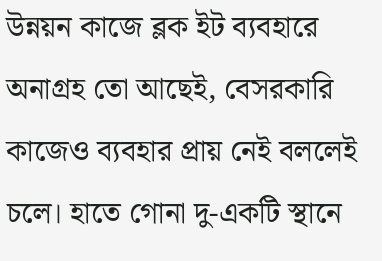উন্নয়ন কাজে ব্লক ইট ব্যবহারে অনাগ্রহ তো আছেই, বেসরকারি কাজেও ব্যবহার প্রায় নেই বললেই চলে। হাতে গোনা দু-একটি স্থানে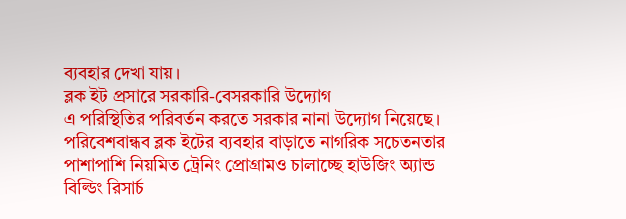ব্যবহার দেখা যায়।
ব্লক ইট প্রসারে সরকারি-বেসরকারি উদ্যোগ
এ পরিস্থিতির পরিবর্তন করতে সরকার নানা উদ্যোগ নিয়েছে। পরিবেশবান্ধব ব্লক ইটের ব্যবহার বাড়াতে নাগরিক সচেতনতার পাশাপাশি নিয়মিত ট্রেনিং প্রোগ্রামও চালাচ্ছে হাউজিং অ্যান্ড বিল্ডিং রিসার্চ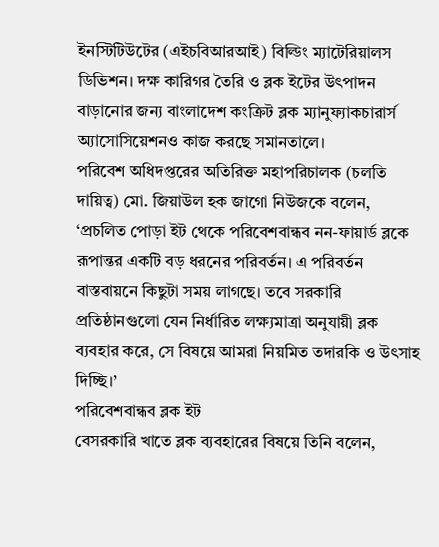ইনস্টিটিউটের (এইচবিআরআই) বিল্ডিং ম্যাটেরিয়ালস ডিভিশন। দক্ষ কারিগর তৈরি ও ব্লক ইটের উৎপাদন বাড়ানোর জন্য বাংলাদেশ কংক্রিট ব্লক ম্যানুফ্যাকচারার্স অ্যাসোসিয়েশনও কাজ করছে সমানতালে।
পরিবেশ অধিদপ্তরের অতিরিক্ত মহাপরিচালক (চলতি দায়িত্ব) মো. জিয়াউল হক জাগো নিউজকে বলেন, ‘প্রচলিত পোড়া ইট থেকে পরিবেশবান্ধব নন-ফায়ার্ড ব্লকে রূপান্তর একটি বড় ধরনের পরিবর্তন। এ পরিবর্তন বাস্তবায়নে কিছুটা সময় লাগছে। তবে সরকারি প্রতিষ্ঠানগুলো যেন নির্ধারিত লক্ষ্যমাত্রা অনুযায়ী ব্লক ব্যবহার করে, সে বিষয়ে আমরা নিয়মিত তদারকি ও উৎসাহ দিচ্ছি।’
পরিবেশবান্ধব ব্লক ইট
বেসরকারি খাতে ব্লক ব্যবহারের বিষয়ে তিনি বলেন,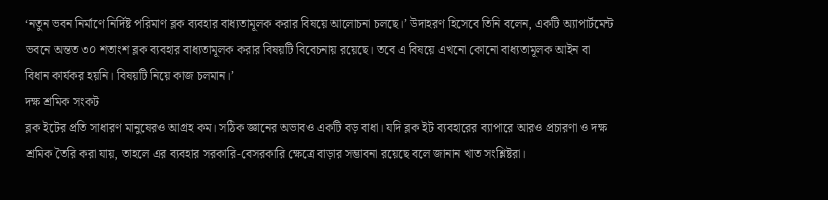‘নতুন ভবন নির্মাণে নির্দিষ্ট পরিমাণ ব্লক ব্যবহার বাধ্যতামূলক করার বিষয়ে আলোচনা চলছে।’ উদাহরণ হিসেবে তিনি বলেন, একটি অ্যাপার্টমেন্ট ভবনে অন্তত ৩০ শতাংশ ব্লক ব্যবহার বাধ্যতামূলক করার বিষয়টি বিবেচনায় রয়েছে। তবে এ বিষয়ে এখনো কোনো বাধ্যতামূলক আইন বা বিধান কার্যকর হয়নি। বিষয়টি নিয়ে কাজ চলমান।’
দক্ষ শ্রমিক সংকট
ব্লক ইটের প্রতি সাধারণ মানুষেরও আগ্রহ কম। সঠিক জ্ঞানের অভাবও একটি বড় বাধা। যদি ব্লক ইট ব্যবহারের ব্যাপারে আরও প্রচারণা ও দক্ষ শ্রমিক তৈরি করা যায়, তাহলে এর ব্যবহার সরকারি-বেসরকারি ক্ষেত্রে বাড়ার সম্ভাবনা রয়েছে বলে জানান খাত সংশ্লিষ্টরা।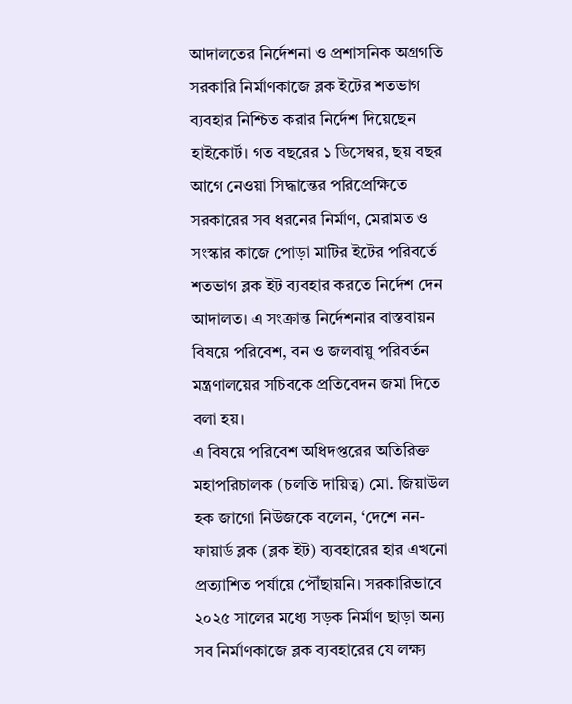আদালতের নির্দেশনা ও প্রশাসনিক অগ্রগতি
সরকারি নির্মাণকাজে ব্লক ইটের শতভাগ ব্যবহার নিশ্চিত করার নির্দেশ দিয়েছেন হাইকোর্ট। গত বছরের ১ ডিসেম্বর, ছয় বছর আগে নেওয়া সিদ্ধান্তের পরিপ্রেক্ষিতে সরকারের সব ধরনের নির্মাণ, মেরামত ও সংস্কার কাজে পোড়া মাটির ইটের পরিবর্তে শতভাগ ব্লক ইট ব্যবহার করতে নির্দেশ দেন আদালত। এ সংক্রান্ত নির্দেশনার বাস্তবায়ন বিষয়ে পরিবেশ, বন ও জলবায়ু পরিবর্তন মন্ত্রণালয়ের সচিবকে প্রতিবেদন জমা দিতে বলা হয়।
এ বিষয়ে পরিবেশ অধিদপ্তরের অতিরিক্ত মহাপরিচালক (চলতি দায়িত্ব) মো. জিয়াউল হক জাগো নিউজকে বলেন, ‘দেশে নন-ফায়ার্ড ব্লক (ব্লক ইট) ব্যবহারের হার এখনো প্রত্যাশিত পর্যায়ে পৌঁছায়নি। সরকারিভাবে ২০২৫ সালের মধ্যে সড়ক নির্মাণ ছাড়া অন্য সব নির্মাণকাজে ব্লক ব্যবহারের যে লক্ষ্য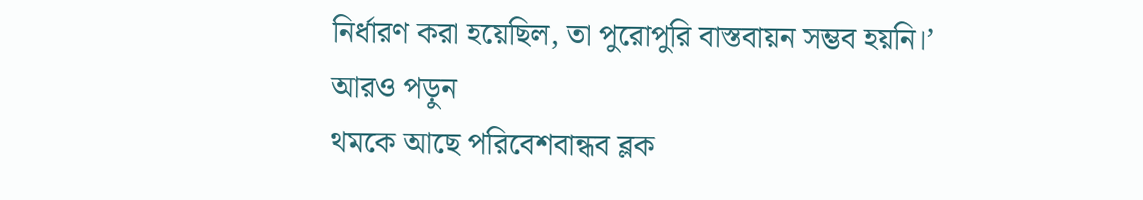নির্ধারণ করা হয়েছিল, তা পুরোপুরি বাস্তবায়ন সম্ভব হয়নি।’
আরও পড়ুন
থমকে আছে পরিবেশবান্ধব ব্লক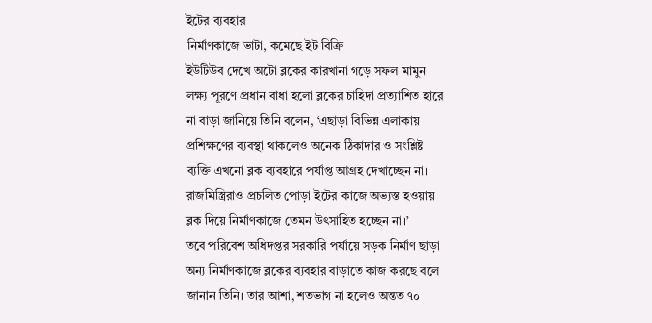ইটের ব্যবহার
নির্মাণকাজে ভাটা, কমেছে ইট বিক্রি
ইউটিউব দেখে অটো ব্লকের কারখানা গড়ে সফল মামুন
লক্ষ্য পূরণে প্রধান বাধা হলো ব্লকের চাহিদা প্রত্যাশিত হারে না বাড়া জানিয়ে তিনি বলেন, ‘এছাড়া বিভিন্ন এলাকায় প্রশিক্ষণের ব্যবস্থা থাকলেও অনেক ঠিকাদার ও সংশ্লিষ্ট ব্যক্তি এখনো ব্লক ব্যবহারে পর্যাপ্ত আগ্রহ দেখাচ্ছেন না। রাজমিস্ত্রিরাও প্রচলিত পোড়া ইটের কাজে অভ্যস্ত হওয়ায় ব্লক দিয়ে নির্মাণকাজে তেমন উৎসাহিত হচ্ছেন না।’
তবে পরিবেশ অধিদপ্তর সরকারি পর্যায়ে সড়ক নির্মাণ ছাড়া অন্য নির্মাণকাজে ব্লকের ব্যবহার বাড়াতে কাজ করছে বলে জানান তিনি। তার আশা, শতভাগ না হলেও অন্তত ৭০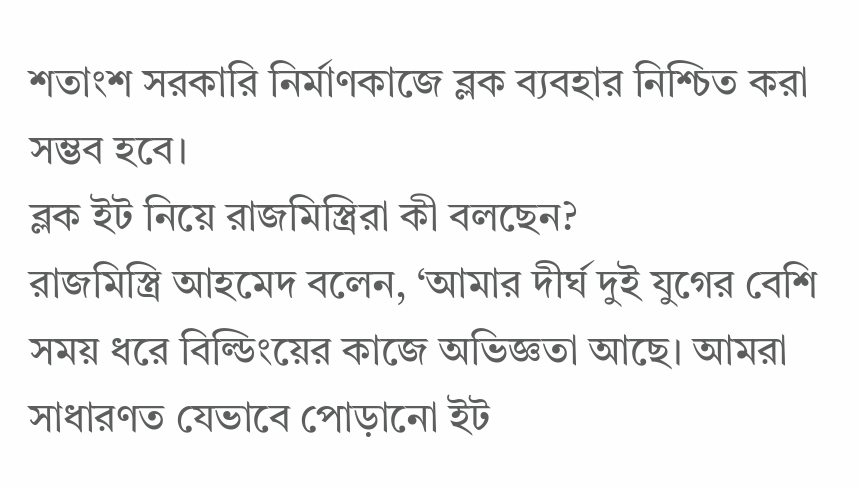শতাংশ সরকারি নির্মাণকাজে ব্লক ব্যবহার নিশ্চিত করা সম্ভব হবে।
ব্লক ইট নিয়ে রাজমিস্ত্রিরা কী বলছেন?
রাজমিস্ত্রি আহমেদ বলেন, ‘আমার দীর্ঘ দুই যুগের বেশি সময় ধরে বিল্ডিংয়ের কাজে অভিজ্ঞতা আছে। আমরা সাধারণত যেভাবে পোড়ানো ইট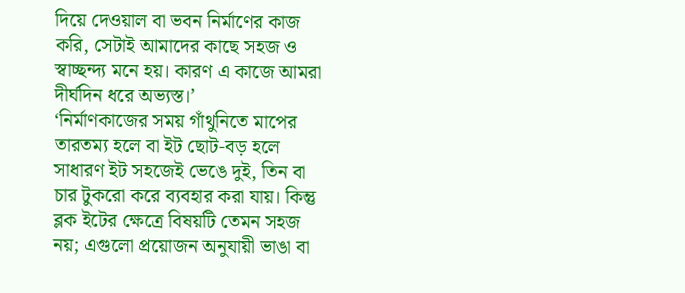দিয়ে দেওয়াল বা ভবন নির্মাণের কাজ করি, সেটাই আমাদের কাছে সহজ ও স্বাচ্ছন্দ্য মনে হয়। কারণ এ কাজে আমরা দীর্ঘদিন ধরে অভ্যস্ত।’
‘নির্মাণকাজের সময় গাঁথুনিতে মাপের তারতম্য হলে বা ইট ছোট-বড় হলে সাধারণ ইট সহজেই ভেঙে দুই, তিন বা চার টুকরো করে ব্যবহার করা যায়। কিন্তু ব্লক ইটের ক্ষেত্রে বিষয়টি তেমন সহজ নয়; এগুলো প্রয়োজন অনুযায়ী ভাঙা বা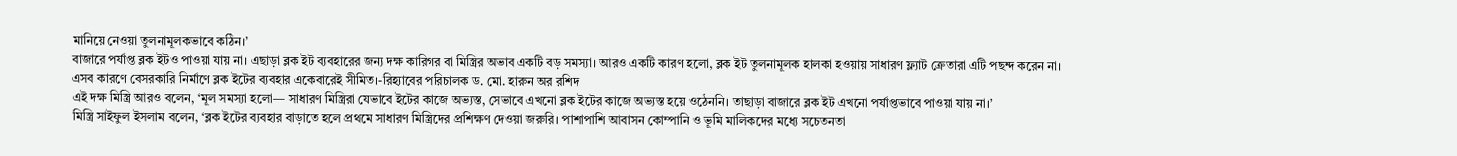মানিয়ে নেওয়া তুলনামূলকভাবে কঠিন।’
বাজারে পর্যাপ্ত ব্লক ইটও পাওয়া যায় না। এছাড়া ব্লক ইট ব্যবহারের জন্য দক্ষ কারিগর বা মিস্ত্রির অভাব একটি বড় সমস্যা। আরও একটি কারণ হলো, ব্লক ইট তুলনামূলক হালকা হওয়ায় সাধারণ ফ্ল্যাট ক্রেতারা এটি পছন্দ করেন না। এসব কারণে বেসরকারি নির্মাণে ব্লক ইটের ব্যবহার একেবারেই সীমিত।-রিহ্যাবের পরিচালক ড. মো. হারুন অর রশিদ
এই দক্ষ মিস্ত্রি আরও বলেন, ‘মূল সমস্যা হলো— সাধারণ মিস্ত্রিরা যেভাবে ইটের কাজে অভ্যস্ত, সেভাবে এখনো ব্লক ইটের কাজে অভ্যস্ত হয়ে ওঠেননি। তাছাড়া বাজারে ব্লক ইট এখনো পর্যাপ্তভাবে পাওয়া যায় না।’
মিস্ত্রি সাইফুল ইসলাম বলেন, ‘ব্লক ইটের ব্যবহার বাড়াতে হলে প্রথমে সাধারণ মিস্ত্রিদের প্রশিক্ষণ দেওয়া জরুরি। পাশাপাশি আবাসন কোম্পানি ও ভূমি মালিকদের মধ্যে সচেতনতা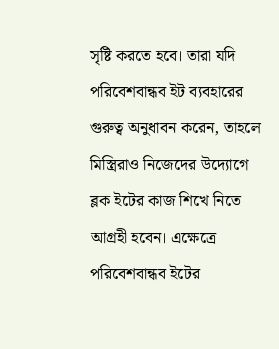সৃষ্টি করতে হবে। তারা যদি পরিবেশবান্ধব ইট ব্যবহারের গুরুত্ব অনুধাবন করেন, তাহলে মিস্ত্রিরাও নিজেদের উদ্যোগে ব্লক ইটের কাজ শিখে নিতে আগ্রহী হবেন। এক্ষেত্রে পরিবেশবান্ধব ইটের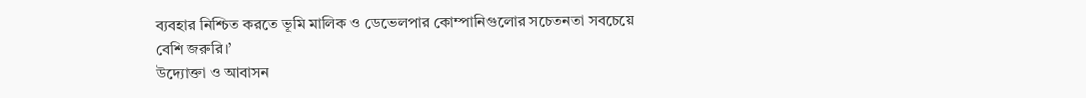ব্যবহার নিশ্চিত করতে ভূমি মালিক ও ডেভেলপার কোম্পানিগুলোর সচেতনতা সবচেয়ে বেশি জরুরি।’
উদ্যোক্তা ও আবাসন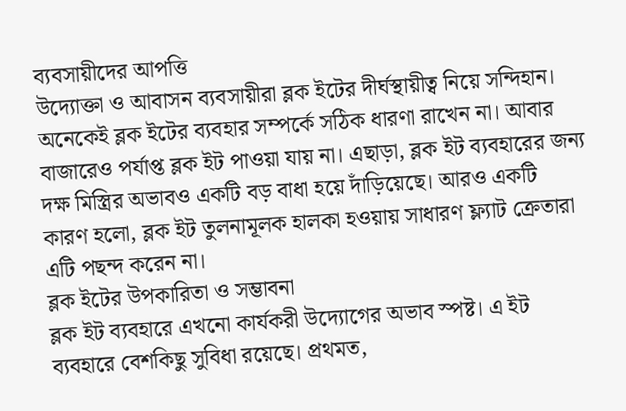ব্যবসায়ীদের আপত্তি
উদ্যোক্তা ও আবাসন ব্যবসায়ীরা ব্লক ইটের দীর্ঘস্থায়ীত্ব নিয়ে সন্দিহান। অনেকেই ব্লক ইটের ব্যবহার সম্পর্কে সঠিক ধারণা রাখেন না। আবার বাজারেও পর্যাপ্ত ব্লক ইট পাওয়া যায় না। এছাড়া, ব্লক ইট ব্যবহারের জন্য দক্ষ মিস্ত্রির অভাবও একটি বড় বাধা হয়ে দাঁড়িয়েছে। আরও একটি কারণ হলো, ব্লক ইট তুলনামূলক হালকা হওয়ায় সাধারণ ফ্ল্যাট ক্রেতারা এটি পছন্দ করেন না।
ব্লক ইটের উপকারিতা ও সম্ভাবনা
ব্লক ইট ব্যবহারে এখনো কার্যকরী উদ্যোগের অভাব স্পষ্ট। এ ইট ব্যবহারে বেশকিছু সুবিধা রয়েছে। প্রথমত,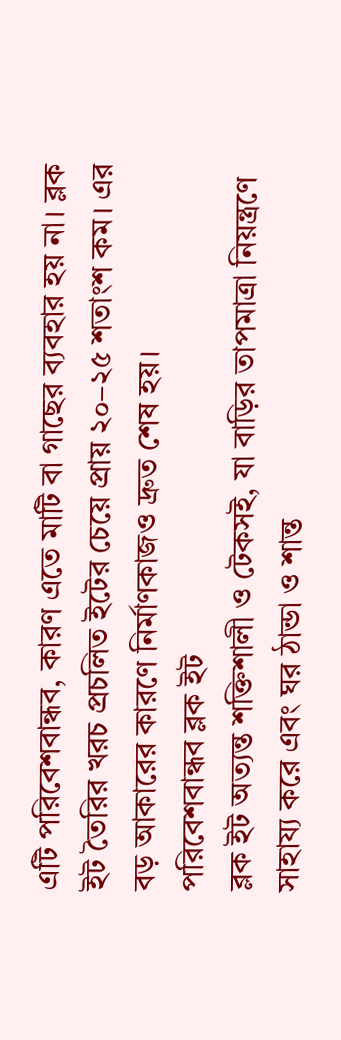এটি পরিবেশবান্ধব, কারণ এতে মাটি বা গাছের ব্যবহার হয় না। ব্লক ইট তৈরির খরচ প্রচলিত ইটের চেয়ে প্রায় ২০–২৫ শতাংশ কম। এর বড় আকারের কারণে নির্মাণকাজও দ্রুত শেষ হয়।
পরিবেশবান্ধব ব্লক ইট
ব্লক ইট অত্যন্ত শক্তিশালী ও টেকসই, যা বাড়ির তাপমাত্রা নিয়ন্ত্রণে সাহায্য করে এবং ঘর ঠান্ডা ও শান্ত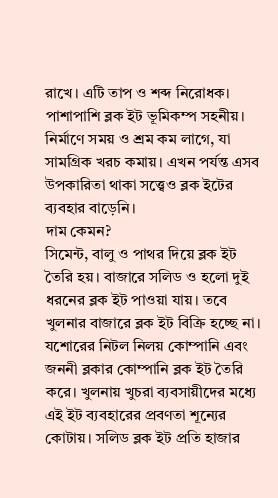রাখে। এটি তাপ ও শব্দ নিরোধক। পাশাপাশি ব্লক ইট ভূমিকম্প সহনীয়। নির্মাণে সময় ও শ্রম কম লাগে, যা সামগ্রিক খরচ কমায়। এখন পর্যন্ত এসব উপকারিতা থাকা সত্ত্বেও ব্লক ইটের ব্যবহার বাড়েনি।
দাম কেমন?
সিমেন্ট, বালু ও পাথর দিয়ে ব্লক ইট তৈরি হয়। বাজারে সলিড ও হলো দুই ধরনের ব্লক ইট পাওয়া যায়। তবে খুলনার বাজারে ব্লক ইট বিক্রি হচ্ছে না। যশোরের নিটল নিলয় কোম্পানি এবং জননী ব্লকার কোম্পানি ব্লক ইট তৈরি করে। খুলনায় খুচরা ব্যবসায়ীদের মধ্যে এই ইট ব্যবহারের প্রবণতা শূন্যের কোটায়। সলিড ব্লক ইট প্রতি হাজার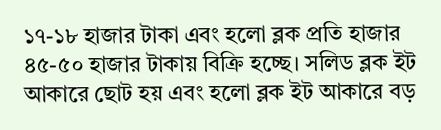১৭-১৮ হাজার টাকা এবং হলো ব্লক প্রতি হাজার ৪৫-৫০ হাজার টাকায় বিক্রি হচ্ছে। সলিড ব্লক ইট আকারে ছোট হয় এবং হলো ব্লক ইট আকারে বড়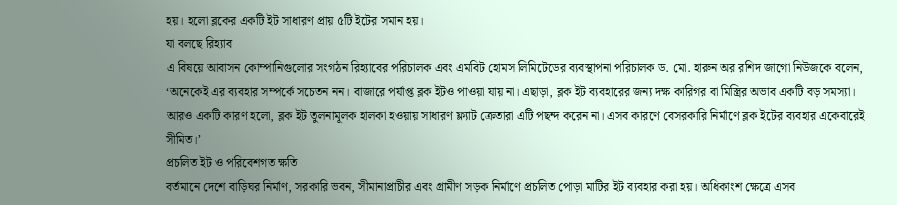হয়। হলো ব্লকের একটি ইট সাধারণ প্রায় ৫টি ইটের সমান হয়।
যা বলছে রিহ্যাব
এ বিষয়ে আবাসন কোম্পানিগুলোর সংগঠন রিহ্যাবের পরিচালক এবং এমবিট হোমস লিমিটেডের ব্যবস্থাপনা পরিচালক ড. মো. হারুন অর রশিদ জাগো নিউজকে বলেন, ‘অনেকেই এর ব্যবহার সম্পর্কে সচেতন নন। বাজারে পর্যাপ্ত ব্লক ইটও পাওয়া যায় না। এছাড়া, ব্লক ইট ব্যবহারের জন্য দক্ষ কারিগর বা মিস্ত্রির অভাব একটি বড় সমস্যা। আরও একটি কারণ হলো, ব্লক ইট তুলনামূলক হালকা হওয়ায় সাধারণ ফ্ল্যাট ক্রেতারা এটি পছন্দ করেন না। এসব কারণে বেসরকারি নির্মাণে ব্লক ইটের ব্যবহার একেবারেই সীমিত।’
প্রচলিত ইট ও পরিবেশগত ক্ষতি
বর্তমানে দেশে বাড়িঘর নির্মাণ, সরকারি ভবন, সীমানাপ্রাচীর এবং গ্রামীণ সড়ক নির্মাণে প্রচলিত পোড়া মাটির ইট ব্যবহার করা হয়। অধিকাংশ ক্ষেত্রে এসব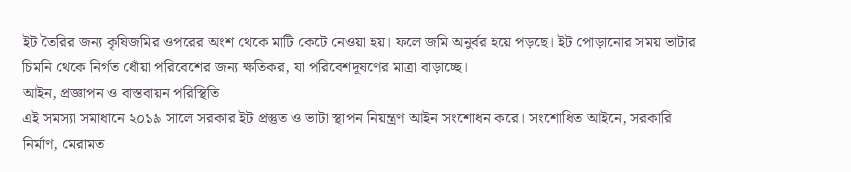ইট তৈরির জন্য কৃষিজমির ওপরের অংশ থেকে মাটি কেটে নেওয়া হয়। ফলে জমি অনুর্বর হয়ে পড়ছে। ইট পোড়ানোর সময় ভাটার চিমনি থেকে নির্গত ধোঁয়া পরিবেশের জন্য ক্ষতিকর, যা পরিবেশদূষণের মাত্রা বাড়াচ্ছে।
আইন, প্রজ্ঞাপন ও বাস্তবায়ন পরিস্থিতি
এই সমস্যা সমাধানে ২০১৯ সালে সরকার ইট প্রস্তুত ও ভাটা স্থাপন নিয়ন্ত্রণ আইন সংশোধন করে। সংশোধিত আইনে, সরকারি নির্মাণ, মেরামত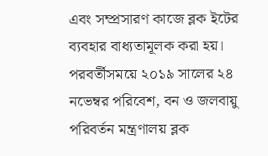এবং সম্প্রসারণ কাজে ব্লক ইটের ব্যবহার বাধ্যতামূলক করা হয়। পরবর্তীসময়ে ২০১৯ সালের ২৪ নভেম্বর পরিবেশ, বন ও জলবায়ু পরিবর্তন মন্ত্রণালয় ব্লক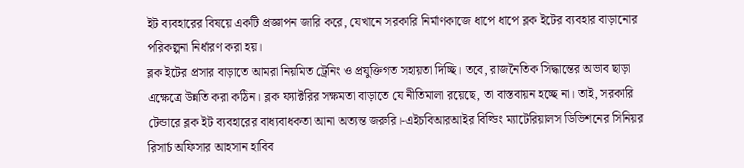ইট ব্যবহারের বিষয়ে একটি প্রজ্ঞাপন জারি করে, যেখানে সরকারি নির্মাণকাজে ধাপে ধাপে ব্লক ইটের ব্যবহার বাড়ানোর পরিকল্পনা নির্ধারণ করা হয়।
ব্লক ইটের প্রসার বাড়াতে আমরা নিয়মিত ট্রেনিং ও প্রযুক্তিগত সহায়তা দিচ্ছি। তবে, রাজনৈতিক সিদ্ধান্তের অভাব ছাড়া এক্ষেত্রে উন্নতি করা কঠিন। ব্লক ফ্যাক্টরির সক্ষমতা বাড়াতে যে নীতিমালা রয়েছে, তা বাস্তবায়ন হচ্ছে না। তাই, সরকারি টেন্ডারে ব্লক ইট ব্যবহারের বাধ্যবাধকতা আনা অত্যন্ত জরুরি।-এইচবিআরআইর বিল্ডিং ম্যাটেরিয়ালস ডিভিশনের সিনিয়র রিসার্চ অফিসার আহসান হাবিব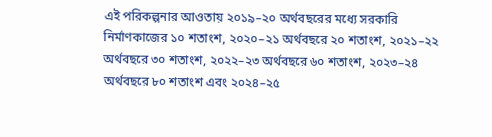এই পরিকল্পনার আওতায় ২০১৯–২০ অর্থবছরের মধ্যে সরকারি নির্মাণকাজের ১০ শতাংশ, ২০২০–২১ অর্থবছরে ২০ শতাংশ, ২০২১–২২ অর্থবছরে ৩০ শতাংশ, ২০২২–২৩ অর্থবছরে ৬০ শতাংশ, ২০২৩–২৪ অর্থবছরে ৮০ শতাংশ এবং ২০২৪–২৫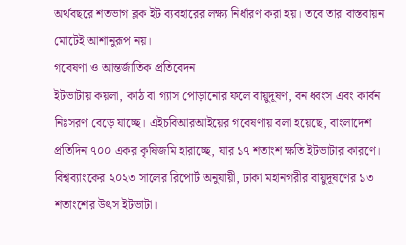অর্থবছরে শতভাগ ব্লক ইট ব্যবহারের লক্ষ্য নির্ধারণ করা হয়। তবে তার বাস্তবায়ন মোটেই আশানুরূপ নয়।
গবেষণা ও আন্তর্জাতিক প্রতিবেদন
ইটভাটায় কয়লা, কাঠ বা গ্যাস পোড়ানোর ফলে বায়ুদূষণ, বন ধ্বংস এবং কার্বন নিঃসরণ বেড়ে যাচ্ছে। এইচবিআরআইয়ের গবেষণায় বলা হয়েছে, বাংলাদেশ প্রতিদিন ৭০০ একর কৃষিজমি হারাচ্ছে, যার ১৭ শতাংশ ক্ষতি ইটভাটার কারণে। বিশ্বব্যাংকের ২০২৩ সালের রিপোর্ট অনুযায়ী, ঢাকা মহানগরীর বায়ুদূষণের ১৩ শতাংশের উৎস ইটভাটা।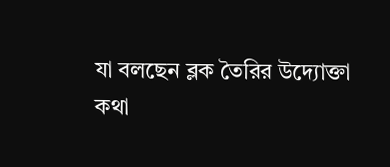যা বলছেন ব্লক তৈরির উদ্যোক্তা
কথা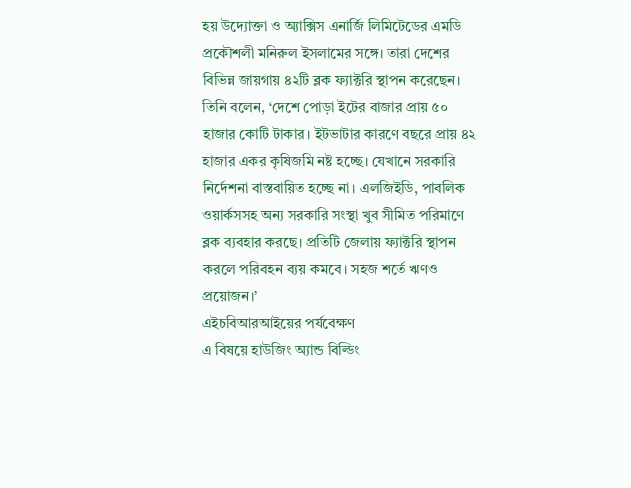হয় উদ্যোক্তা ও অ্যাক্সিস এনার্জি লিমিটেডের এমডি প্রকৌশলী মনিরুল ইসলামের সঙ্গে। তারা দেশের বিভিন্ন জায়গায় ৪২টি ব্লক ফ্যাক্টরি স্থাপন করেছেন। তিনি বলেন, ‘দেশে পোড়া ইটের বাজার প্রায় ৫০ হাজার কোটি টাকার। ইটভাটার কারণে বছরে প্রায় ৪২ হাজার একর কৃষিজমি নষ্ট হচ্ছে। যেখানে সরকারি নির্দেশনা বাস্তবায়িত হচ্ছে না। এলজিইডি, পাবলিক ওয়ার্কসসহ অন্য সরকারি সংস্থা খুব সীমিত পরিমাণে ব্লক ব্যবহার করছে। প্রতিটি জেলায় ফ্যাক্টরি স্থাপন করলে পরিবহন ব্যয় কমবে। সহজ শর্তে ঋণও প্রয়োজন।’
এইচবিআরআইয়ের পর্যবেক্ষণ
এ বিষয়ে হাউজিং অ্যান্ড বিল্ডিং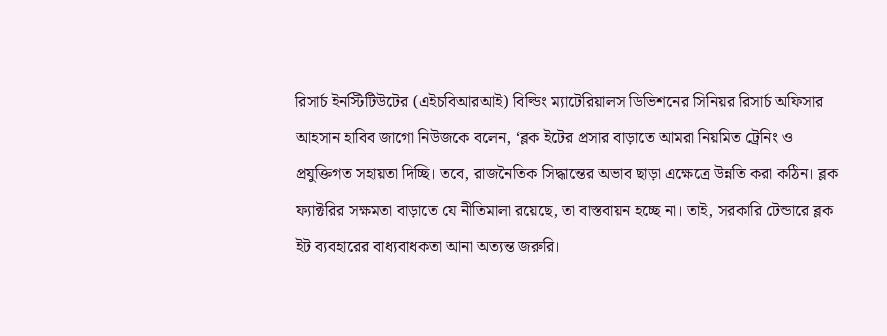রিসার্চ ইনস্টিটিউটের (এইচবিআরআই) বিল্ডিং ম্যাটেরিয়ালস ডিভিশনের সিনিয়র রিসার্চ অফিসার আহসান হাবিব জাগো নিউজকে বলেন, ‘ব্লক ইটের প্রসার বাড়াতে আমরা নিয়মিত ট্রেনিং ও প্রযুক্তিগত সহায়তা দিচ্ছি। তবে, রাজনৈতিক সিদ্ধান্তের অভাব ছাড়া এক্ষেত্রে উন্নতি করা কঠিন। ব্লক ফ্যাক্টরির সক্ষমতা বাড়াতে যে নীতিমালা রয়েছে, তা বাস্তবায়ন হচ্ছে না। তাই, সরকারি টেন্ডারে ব্লক ইট ব্যবহারের বাধ্যবাধকতা আনা অত্যন্ত জরুরি।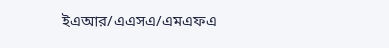ইএআর/এএসএ/এমএফএ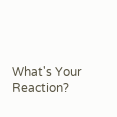What's Your Reaction?